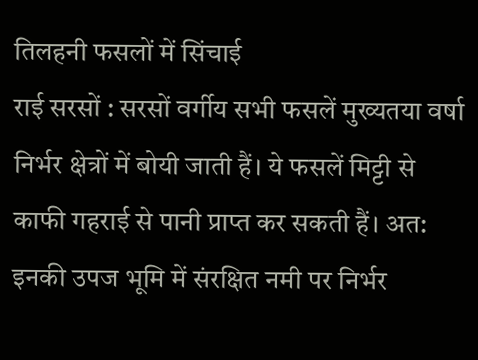तिलहनी फसलों में सिंचाई
राई सरसों : सरसों वर्गीय सभी फसलें मुख्यतया वर्षा निर्भर क्षेत्रों में बोयी जाती हैं। ये फसलें मिट्टी से काफी गहराई से पानी प्राप्त कर सकती हैं। अत: इनकी उपज भूमि में संरक्षित नमी पर निर्भर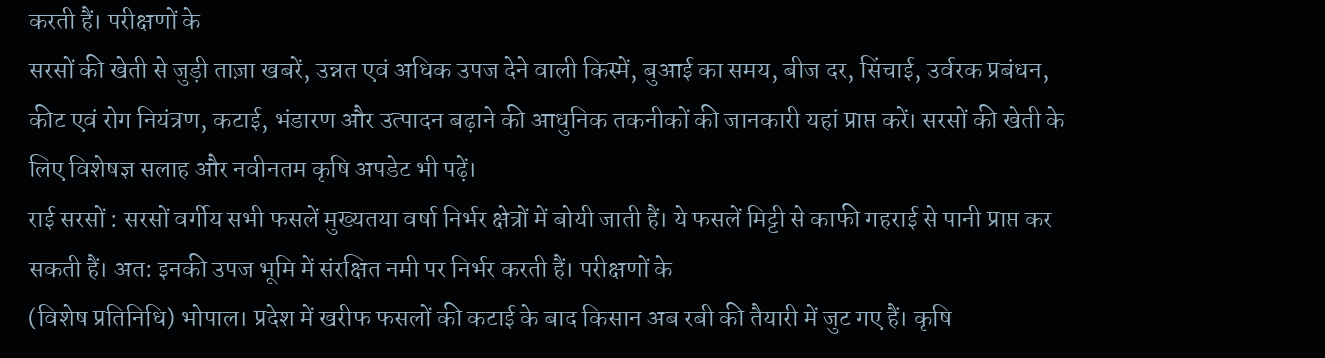करती हैं। परीक्षणों के
सरसों की खेती से जुड़ी ताज़ा खबरें, उन्नत एवं अधिक उपज देने वाली किस्में, बुआई का समय, बीज दर, सिंचाई, उर्वरक प्रबंधन, कीट एवं रोग नियंत्रण, कटाई, भंडारण और उत्पादन बढ़ाने की आधुनिक तकनीकों की जानकारी यहां प्राप्त करें। सरसों की खेती के लिए विशेषज्ञ सलाह और नवीनतम कृषि अपडेट भी पढ़ें।
राई सरसों : सरसों वर्गीय सभी फसलें मुख्यतया वर्षा निर्भर क्षेत्रों में बोयी जाती हैं। ये फसलें मिट्टी से काफी गहराई से पानी प्राप्त कर सकती हैं। अत: इनकी उपज भूमि में संरक्षित नमी पर निर्भर करती हैं। परीक्षणों के
(विशेष प्रतिनिधि) भोपाल। प्रदेश में खरीफ फसलों की कटाई के बाद किसान अब रबी की तैयारी में जुट गए हैं। कृषि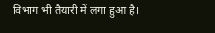विभाग भी तैयारी में लगा हुआ है।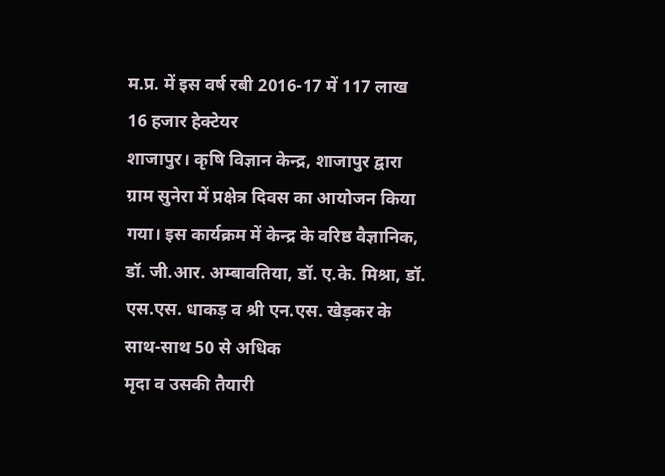म.प्र. में इस वर्ष रबी 2016-17 में 117 लाख 16 हजार हेक्टेयर
शाजापुर। कृषि विज्ञान केन्द्र, शाजापुर द्वारा ग्राम सुनेरा में प्रक्षेत्र दिवस का आयोजन किया गया। इस कार्यक्रम में केन्द्र के वरिष्ठ वैज्ञानिक, डॉ. जी.आर. अम्बावतिया, डॉ. ए.के. मिश्रा, डॉ. एस.एस. धाकड़ व श्री एन.एस. खेड़कर के साथ-साथ 50 से अधिक
मृदा व उसकी तैयारी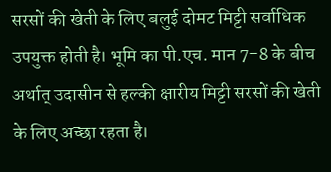सरसों की खेती के लिए बलुई दोमट मिट्टी सर्वाधिक उपयुक्त होती है। भूमि का पी.एच. मान 7-8 के बीच अर्थात् उदासीन से हल्की क्षारीय मिट्टी सरसों की खेती के लिए अच्छा रहता है।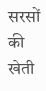सरसों की खेती